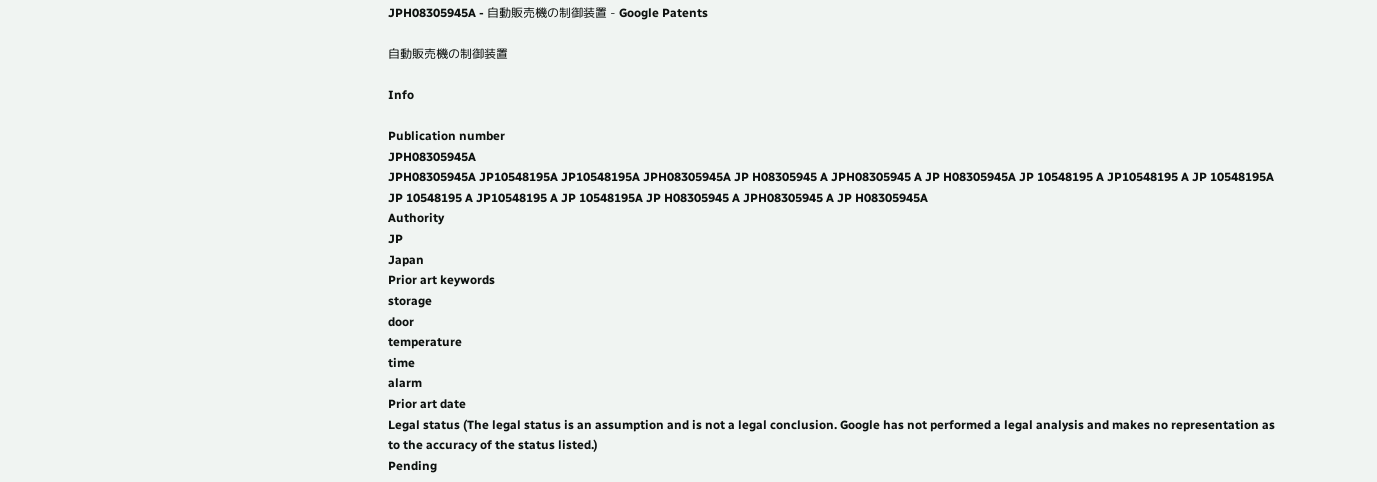JPH08305945A - 自動販売機の制御装置 - Google Patents

自動販売機の制御装置

Info

Publication number
JPH08305945A
JPH08305945A JP10548195A JP10548195A JPH08305945A JP H08305945 A JPH08305945 A JP H08305945A JP 10548195 A JP10548195 A JP 10548195A JP 10548195 A JP10548195 A JP 10548195A JP H08305945 A JPH08305945 A JP H08305945A
Authority
JP
Japan
Prior art keywords
storage
door
temperature
time
alarm
Prior art date
Legal status (The legal status is an assumption and is not a legal conclusion. Google has not performed a legal analysis and makes no representation as to the accuracy of the status listed.)
Pending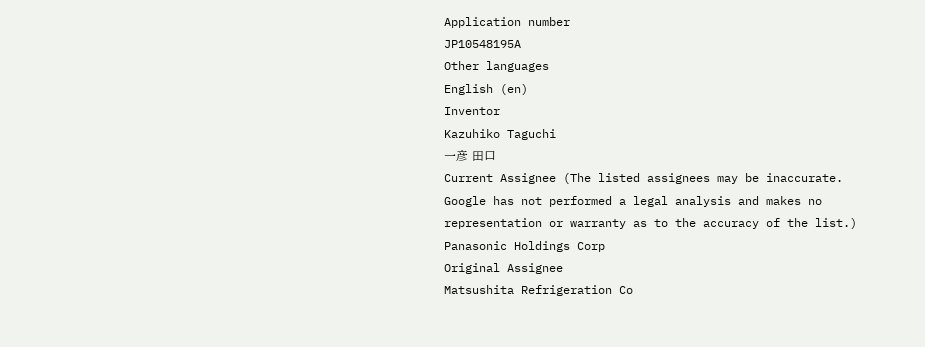Application number
JP10548195A
Other languages
English (en)
Inventor
Kazuhiko Taguchi
一彦 田口
Current Assignee (The listed assignees may be inaccurate. Google has not performed a legal analysis and makes no representation or warranty as to the accuracy of the list.)
Panasonic Holdings Corp
Original Assignee
Matsushita Refrigeration Co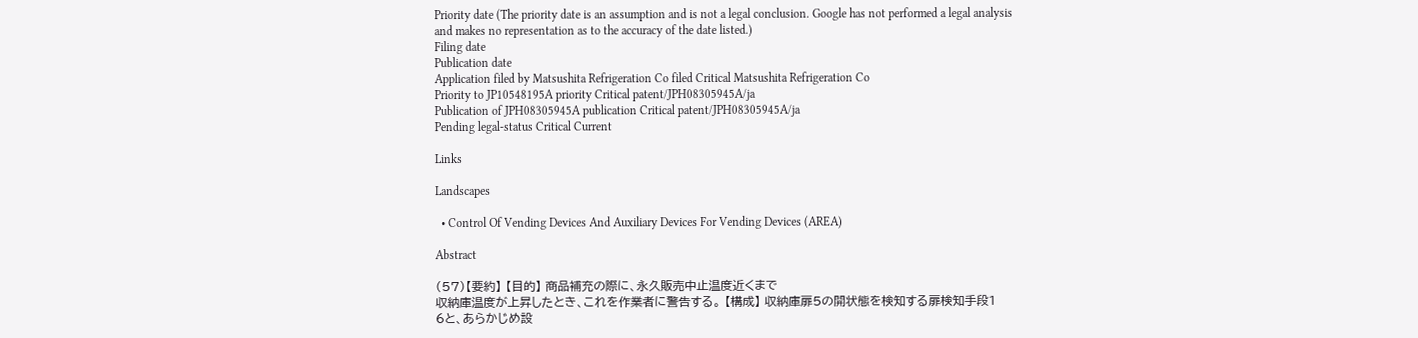Priority date (The priority date is an assumption and is not a legal conclusion. Google has not performed a legal analysis and makes no representation as to the accuracy of the date listed.)
Filing date
Publication date
Application filed by Matsushita Refrigeration Co filed Critical Matsushita Refrigeration Co
Priority to JP10548195A priority Critical patent/JPH08305945A/ja
Publication of JPH08305945A publication Critical patent/JPH08305945A/ja
Pending legal-status Critical Current

Links

Landscapes

  • Control Of Vending Devices And Auxiliary Devices For Vending Devices (AREA)

Abstract

(57)【要約】 【目的】 商品補充の際に、永久販売中止温度近くまで
収納庫温度が上昇したとき、これを作業者に警告する。 【構成】 収納庫扉5の開状態を検知する扉検知手段1
6と、あらかじめ設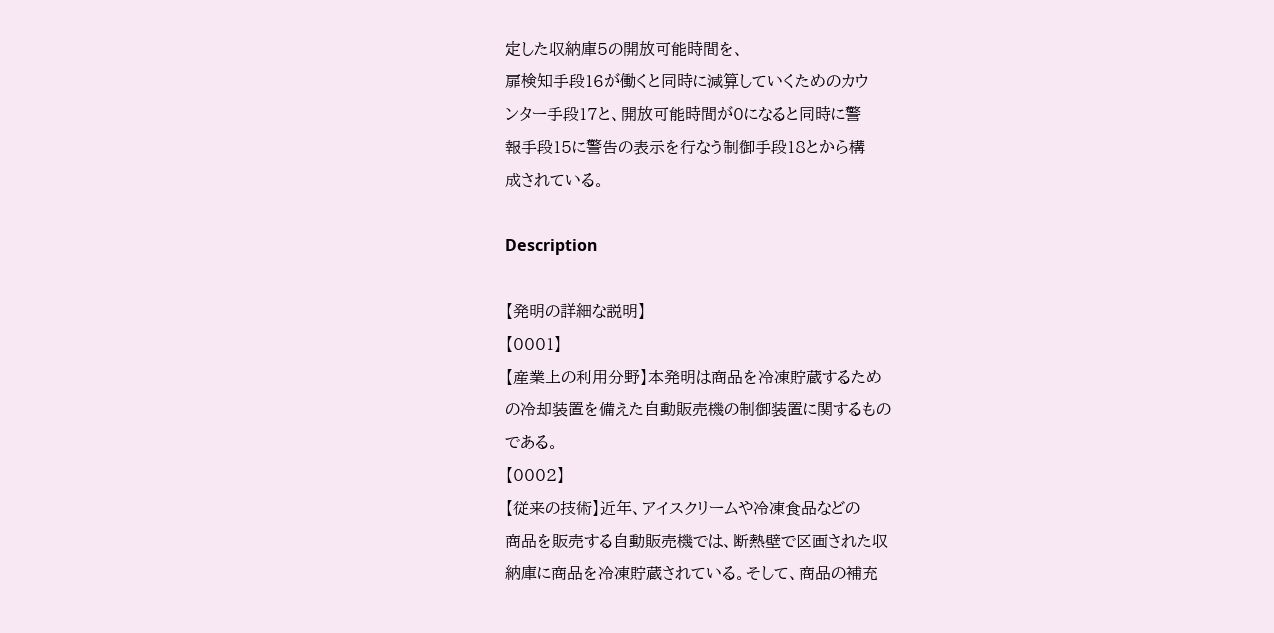定した収納庫5の開放可能時間を、
扉検知手段16が働くと同時に減算していくためのカウ
ンター手段17と、開放可能時間が0になると同時に警
報手段15に警告の表示を行なう制御手段18とから構
成されている。

Description

【発明の詳細な説明】
【0001】
【産業上の利用分野】本発明は商品を冷凍貯蔵するため
の冷却装置を備えた自動販売機の制御装置に関するもの
である。
【0002】
【従来の技術】近年、アイスクリームや冷凍食品などの
商品を販売する自動販売機では、断熱壁で区画された収
納庫に商品を冷凍貯蔵されている。そして、商品の補充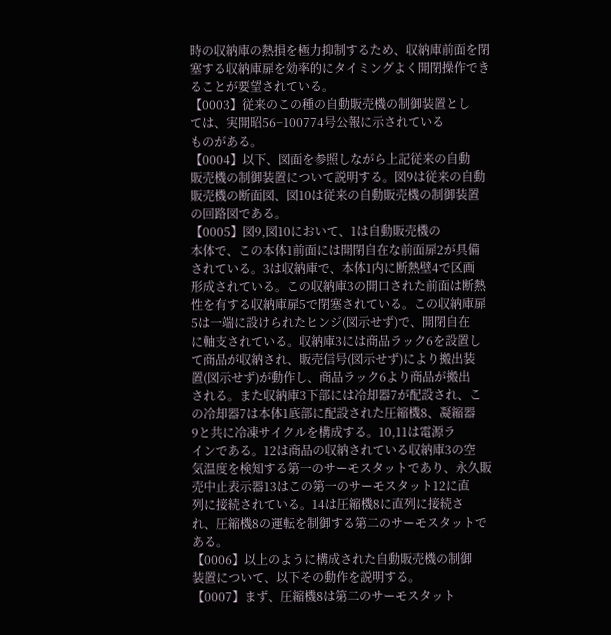時の収納庫の熱損を極力抑制するため、収納庫前面を閉
塞する収納庫扉を効率的にタイミングよく開閉操作でき
ることが要望されている。
【0003】従来のこの種の自動販売機の制御装置とし
ては、実開昭56−100774号公報に示されている
ものがある。
【0004】以下、図面を参照しながら上記従来の自動
販売機の制御装置について説明する。図9は従来の自動
販売機の断面図、図10は従来の自動販売機の制御装置
の回路図である。
【0005】図9,図10において、1は自動販売機の
本体で、この本体1前面には開閉自在な前面扉2が具備
されている。3は収納庫で、本体1内に断熱壁4で区画
形成されている。この収納庫3の開口された前面は断熱
性を有する収納庫扉5で閉塞されている。この収納庫扉
5は一端に設けられたヒンジ(図示せず)で、開閉自在
に軸支されている。収納庫3には商品ラック6を設置し
て商品が収納され、販売信号(図示せず)により搬出装
置(図示せず)が動作し、商品ラック6より商品が搬出
される。また収納庫3下部には冷却器7が配設され、こ
の冷却器7は本体1底部に配設された圧縮機8、凝縮器
9と共に冷凍サイクルを構成する。10,11は電源ラ
インである。12は商品の収納されている収納庫3の空
気温度を検知する第一のサーモスタットであり、永久販
売中止表示器13はこの第一のサーモスタット12に直
列に接続されている。14は圧縮機8に直列に接続さ
れ、圧縮機8の運転を制御する第二のサーモスタットで
ある。
【0006】以上のように構成された自動販売機の制御
装置について、以下その動作を説明する。
【0007】まず、圧縮機8は第二のサーモスタット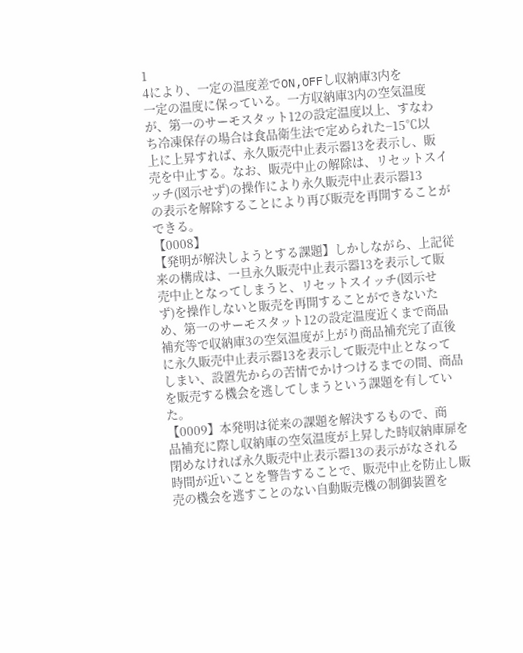1
4により、一定の温度差でON,OFFし収納庫3内を
一定の温度に保っている。一方収納庫3内の空気温度
が、第一のサーモスタット12の設定温度以上、すなわ
ち冷凍保存の場合は食品衛生法で定められた−15℃以
上に上昇すれば、永久販売中止表示器13を表示し、販
売を中止する。なお、販売中止の解除は、リセットスイ
ッチ(図示せず)の操作により永久販売中止表示器13
の表示を解除することにより再び販売を再開することが
できる。
【0008】
【発明が解決しようとする課題】しかしながら、上記従
来の構成は、一旦永久販売中止表示器13を表示して販
売中止となってしまうと、リセットスイッチ(図示せ
ず)を操作しないと販売を再開することができないた
め、第一のサーモスタット12の設定温度近くまで商品
補充等で収納庫3の空気温度が上がり商品補充完了直後
に永久販売中止表示器13を表示して販売中止となって
しまい、設置先からの苦情でかけつけるまでの間、商品
を販売する機会を逃してしまうという課題を有してい
た。
【0009】本発明は従来の課題を解決するもので、商
品補充に際し収納庫の空気温度が上昇した時収納庫扉を
閉めなければ永久販売中止表示器13の表示がなされる
時間が近いことを警告することで、販売中止を防止し販
売の機会を逃すことのない自動販売機の制御装置を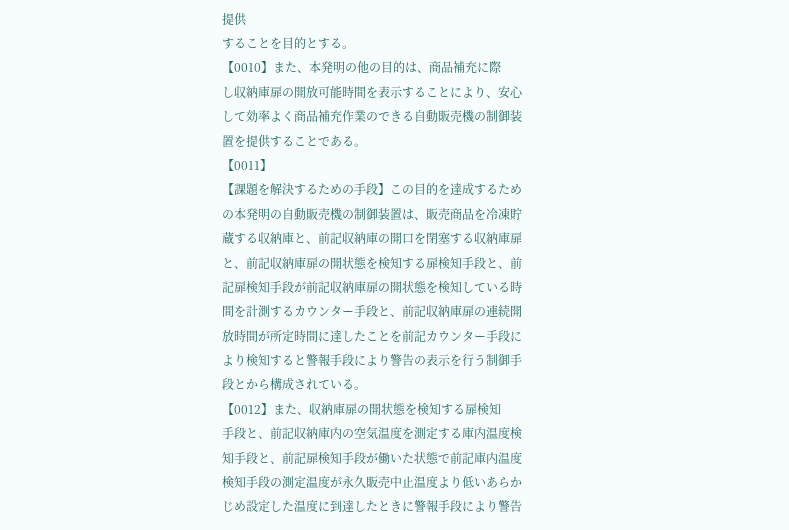提供
することを目的とする。
【0010】また、本発明の他の目的は、商品補充に際
し収納庫扉の開放可能時間を表示することにより、安心
して効率よく商品補充作業のできる自動販売機の制御装
置を提供することである。
【0011】
【課題を解決するための手段】この目的を達成するため
の本発明の自動販売機の制御装置は、販売商品を冷凍貯
蔵する収納庫と、前記収納庫の開口を閉塞する収納庫扉
と、前記収納庫扉の開状態を検知する扉検知手段と、前
記扉検知手段が前記収納庫扉の開状態を検知している時
間を計測するカウンター手段と、前記収納庫扉の連続開
放時間が所定時間に達したことを前記カウンター手段に
より検知すると警報手段により警告の表示を行う制御手
段とから構成されている。
【0012】また、収納庫扉の開状態を検知する扉検知
手段と、前記収納庫内の空気温度を測定する庫内温度検
知手段と、前記扉検知手段が働いた状態で前記庫内温度
検知手段の測定温度が永久販売中止温度より低いあらか
じめ設定した温度に到達したときに警報手段により警告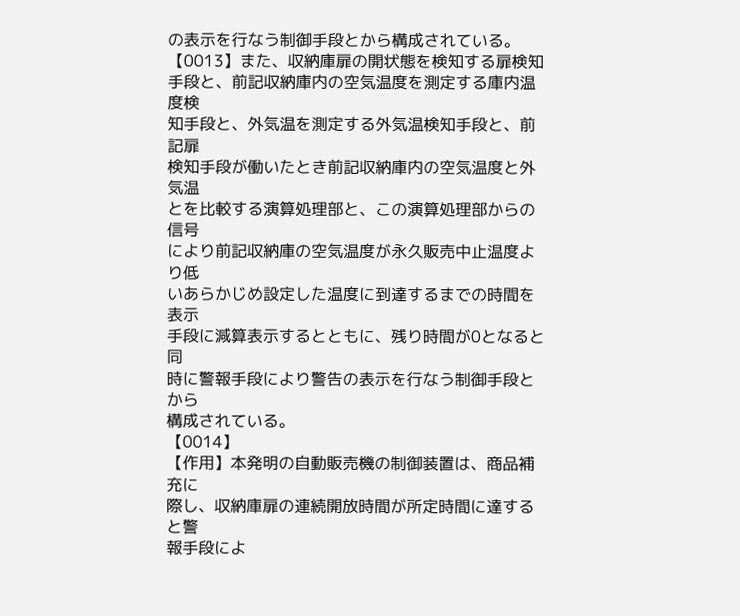の表示を行なう制御手段とから構成されている。
【0013】また、収納庫扉の開状態を検知する扉検知
手段と、前記収納庫内の空気温度を測定する庫内温度検
知手段と、外気温を測定する外気温検知手段と、前記扉
検知手段が働いたとき前記収納庫内の空気温度と外気温
とを比較する演算処理部と、この演算処理部からの信号
により前記収納庫の空気温度が永久販売中止温度より低
いあらかじめ設定した温度に到達するまでの時間を表示
手段に減算表示するとともに、残り時間が0となると同
時に警報手段により警告の表示を行なう制御手段とから
構成されている。
【0014】
【作用】本発明の自動販売機の制御装置は、商品補充に
際し、収納庫扉の連続開放時間が所定時間に達すると警
報手段によ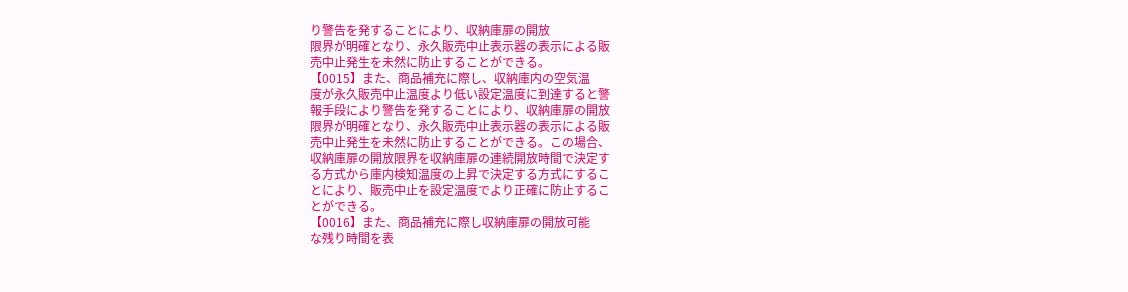り警告を発することにより、収納庫扉の開放
限界が明確となり、永久販売中止表示器の表示による販
売中止発生を未然に防止することができる。
【0015】また、商品補充に際し、収納庫内の空気温
度が永久販売中止温度より低い設定温度に到達すると警
報手段により警告を発することにより、収納庫扉の開放
限界が明確となり、永久販売中止表示器の表示による販
売中止発生を未然に防止することができる。この場合、
収納庫扉の開放限界を収納庫扉の連続開放時間で決定す
る方式から庫内検知温度の上昇で決定する方式にするこ
とにより、販売中止を設定温度でより正確に防止するこ
とができる。
【0016】また、商品補充に際し収納庫扉の開放可能
な残り時間を表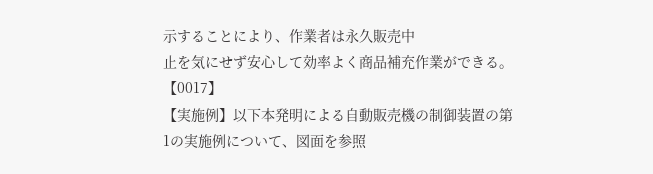示することにより、作業者は永久販売中
止を気にせず安心して効率よく商品補充作業ができる。
【0017】
【実施例】以下本発明による自動販売機の制御装置の第
1の実施例について、図面を参照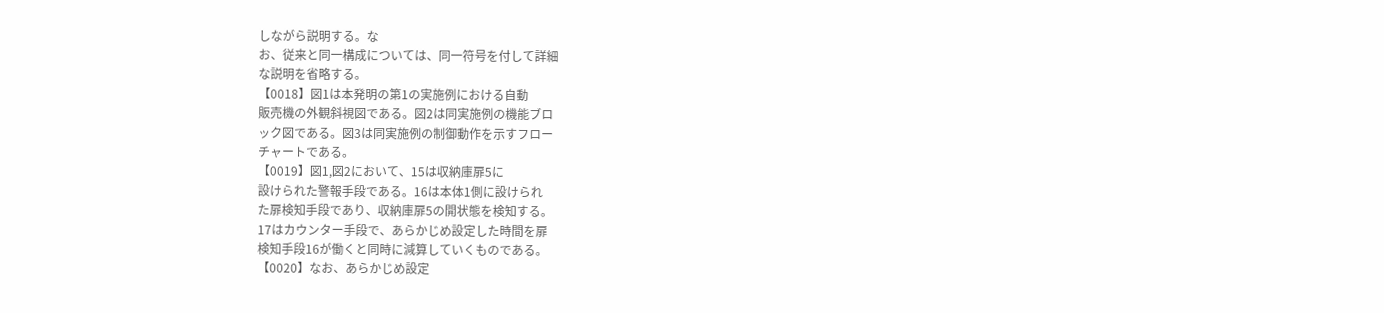しながら説明する。な
お、従来と同一構成については、同一符号を付して詳細
な説明を省略する。
【0018】図1は本発明の第1の実施例における自動
販売機の外観斜視図である。図2は同実施例の機能ブロ
ック図である。図3は同実施例の制御動作を示すフロー
チャートである。
【0019】図1,図2において、15は収納庫扉5に
設けられた警報手段である。16は本体1側に設けられ
た扉検知手段であり、収納庫扉5の開状態を検知する。
17はカウンター手段で、あらかじめ設定した時間を扉
検知手段16が働くと同時に減算していくものである。
【0020】なお、あらかじめ設定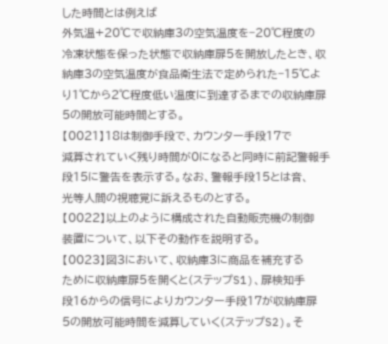した時間とは例えば
外気温+20℃で収納庫3の空気温度を−20℃程度の
冷凍状態を保った状態で収納庫扉5を開放したとき、収
納庫3の空気温度が食品衛生法で定められた−15℃よ
り1℃から2℃程度低い温度に到達するまでの収納庫扉
5の開放可能時間とする。
【0021】18は制御手段で、カウンター手段17で
減算されていく残り時間が0になると同時に前記警報手
段15に警告を表示する。なお、警報手段15とは音、
光等人間の視聴覚に訴えるものとする。
【0022】以上のように構成された自動販売機の制御
装置について、以下その動作を説明する。
【0023】図3において、収納庫3に商品を補充する
ために収納庫扉5を開くと(ステップS1)、扉検知手
段16からの信号によりカウンター手段17が収納庫扉
5の開放可能時間を減算していく(ステップS2)。そ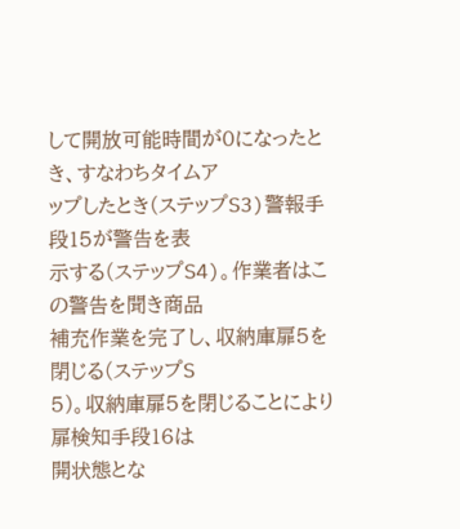して開放可能時間が0になったとき、すなわちタイムア
ップしたとき(ステップS3)警報手段15が警告を表
示する(ステップS4)。作業者はこの警告を聞き商品
補充作業を完了し、収納庫扉5を閉じる(ステップS
5)。収納庫扉5を閉じることにより扉検知手段16は
開状態とな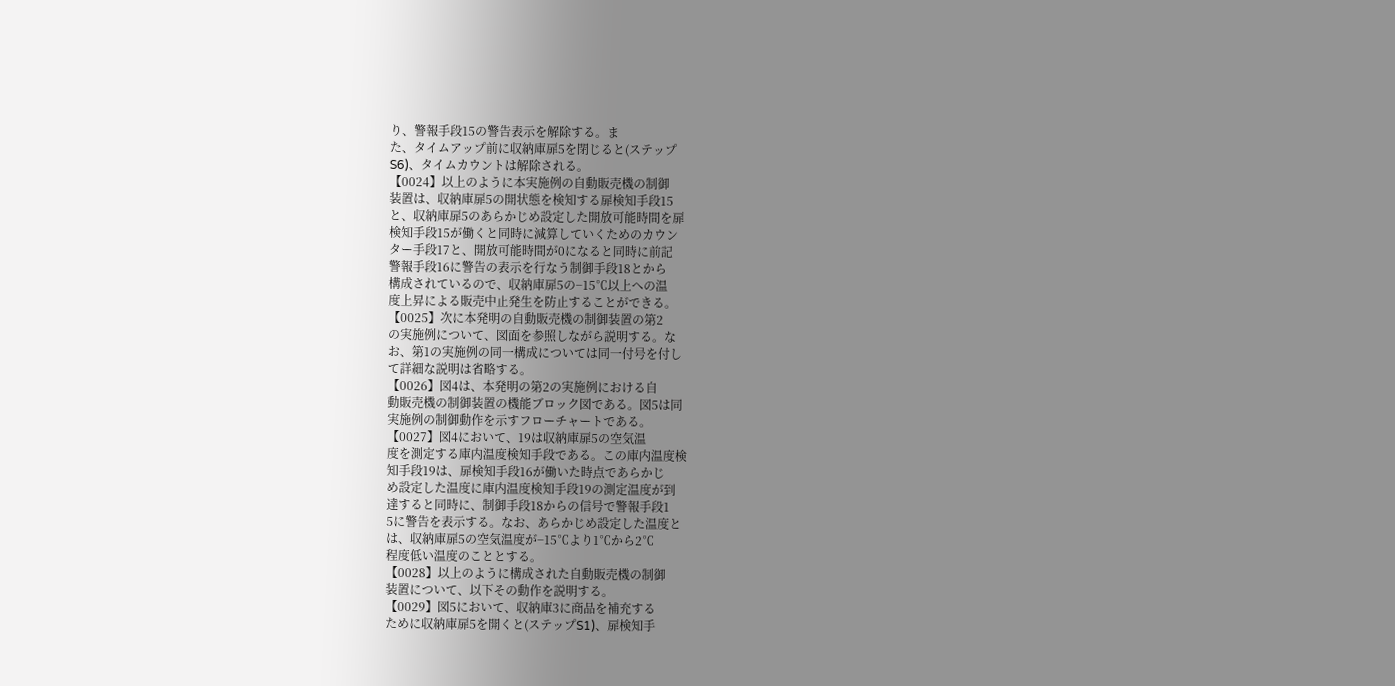り、警報手段15の警告表示を解除する。ま
た、タイムアップ前に収納庫扉5を閉じると(ステップ
S6)、タイムカウントは解除される。
【0024】以上のように本実施例の自動販売機の制御
装置は、収納庫扉5の開状態を検知する扉検知手段15
と、収納庫扉5のあらかじめ設定した開放可能時間を扉
検知手段15が働くと同時に減算していくためのカウン
ター手段17と、開放可能時間が0になると同時に前記
警報手段16に警告の表示を行なう制御手段18とから
構成されているので、収納庫扉5の−15℃以上への温
度上昇による販売中止発生を防止することができる。
【0025】次に本発明の自動販売機の制御装置の第2
の実施例について、図面を参照しながら説明する。な
お、第1の実施例の同一構成については同一付号を付し
て詳細な説明は省略する。
【0026】図4は、本発明の第2の実施例における自
動販売機の制御装置の機能ブロック図である。図5は同
実施例の制御動作を示すフローチャートである。
【0027】図4において、19は収納庫扉5の空気温
度を測定する庫内温度検知手段である。この庫内温度検
知手段19は、扉検知手段16が働いた時点であらかじ
め設定した温度に庫内温度検知手段19の測定温度が到
達すると同時に、制御手段18からの信号で警報手段1
5に警告を表示する。なお、あらかじめ設定した温度と
は、収納庫扉5の空気温度が−15℃より1℃から2℃
程度低い温度のこととする。
【0028】以上のように構成された自動販売機の制御
装置について、以下その動作を説明する。
【0029】図5において、収納庫3に商品を補充する
ために収納庫扉5を開くと(ステップS1)、扉検知手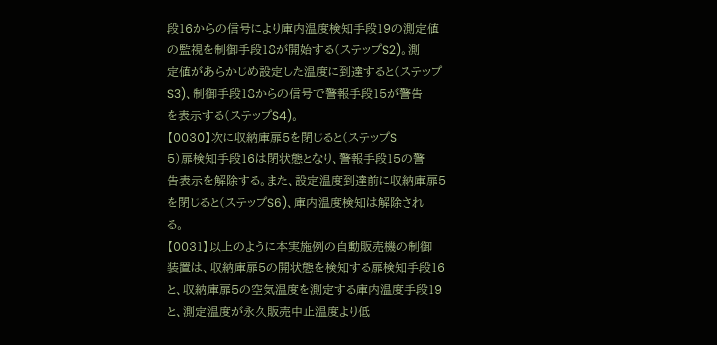段16からの信号により庫内温度検知手段19の測定値
の監視を制御手段18が開始する(ステップS2)。測
定値があらかじめ設定した温度に到達すると(ステップ
S3)、制御手段18からの信号で警報手段15が警告
を表示する(ステップS4)。
【0030】次に収納庫扉5を閉じると(ステップS
5)扉検知手段16は閉状態となり、警報手段15の警
告表示を解除する。また、設定温度到達前に収納庫扉5
を閉じると(ステップS6)、庫内温度検知は解除され
る。
【0031】以上のように本実施例の自動販売機の制御
装置は、収納庫扉5の開状態を検知する扉検知手段16
と、収納庫扉5の空気温度を測定する庫内温度手段19
と、測定温度が永久販売中止温度より低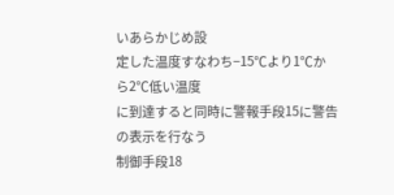いあらかじめ設
定した温度すなわち−15℃より1℃から2℃低い温度
に到達すると同時に警報手段15に警告の表示を行なう
制御手段18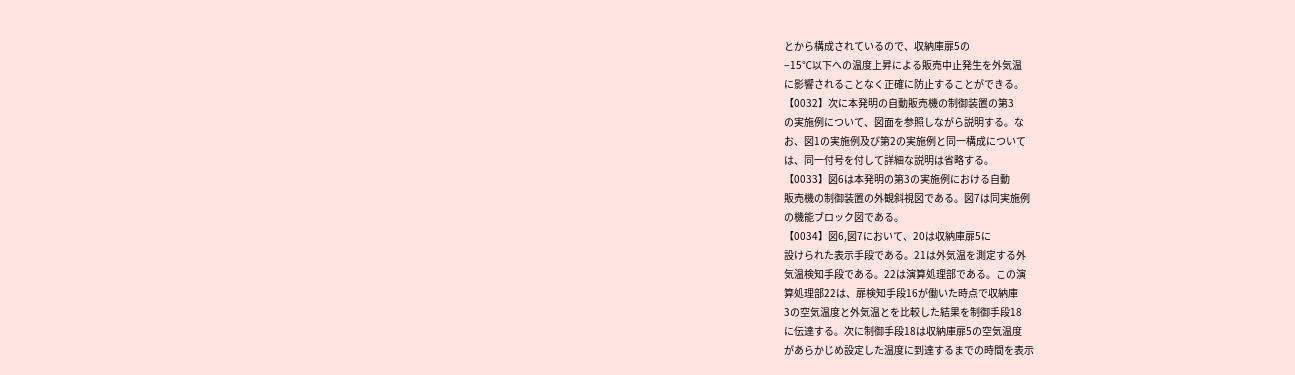とから構成されているので、収納庫扉5の
−15℃以下への温度上昇による販売中止発生を外気温
に影響されることなく正確に防止することができる。
【0032】次に本発明の自動販売機の制御装置の第3
の実施例について、図面を参照しながら説明する。な
お、図1の実施例及び第2の実施例と同一構成について
は、同一付号を付して詳細な説明は省略する。
【0033】図6は本発明の第3の実施例における自動
販売機の制御装置の外観斜視図である。図7は同実施例
の機能ブロック図である。
【0034】図6,図7において、20は収納庫扉5に
設けられた表示手段である。21は外気温を測定する外
気温検知手段である。22は演算処理部である。この演
算処理部22は、扉検知手段16が働いた時点で収納庫
3の空気温度と外気温とを比較した結果を制御手段18
に伝達する。次に制御手段18は収納庫扉5の空気温度
があらかじめ設定した温度に到達するまでの時間を表示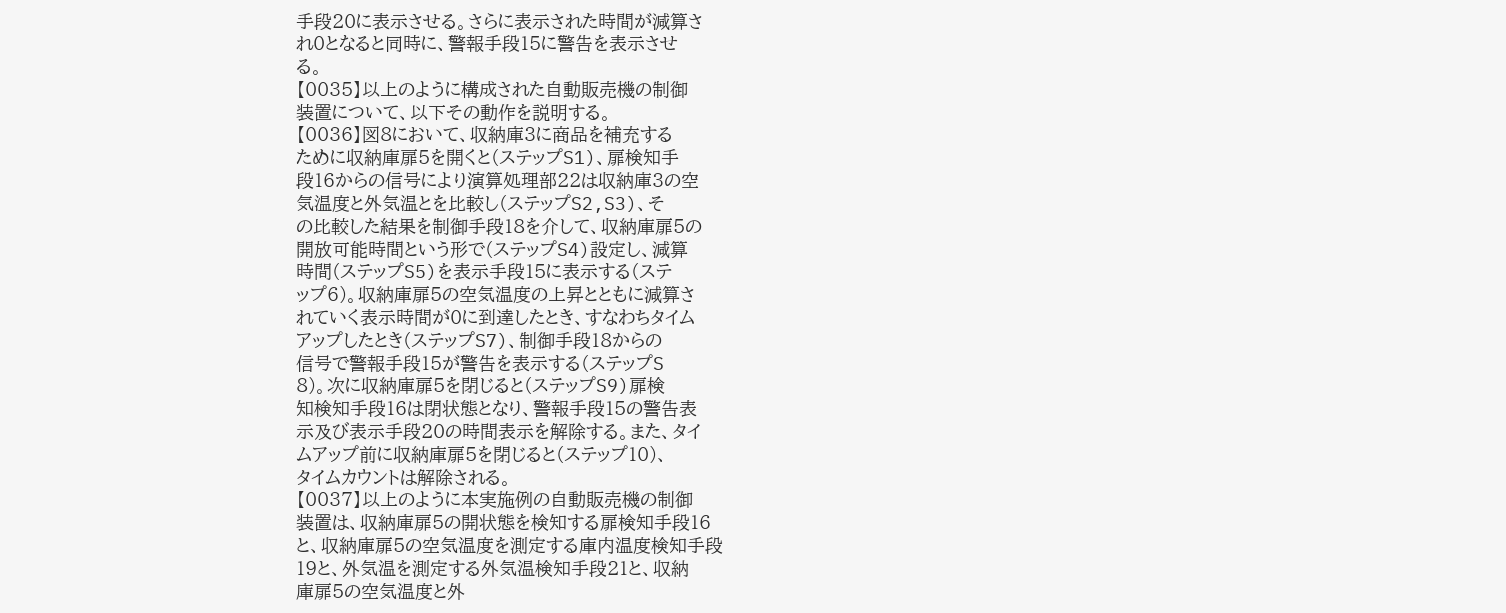手段20に表示させる。さらに表示された時間が減算さ
れ0となると同時に、警報手段15に警告を表示させ
る。
【0035】以上のように構成された自動販売機の制御
装置について、以下その動作を説明する。
【0036】図8において、収納庫3に商品を補充する
ために収納庫扉5を開くと(ステップS1)、扉検知手
段16からの信号により演算処理部22は収納庫3の空
気温度と外気温とを比較し(ステップS2,S3)、そ
の比較した結果を制御手段18を介して、収納庫扉5の
開放可能時間という形で(ステップS4)設定し、減算
時間(ステップS5)を表示手段15に表示する(ステ
ップ6)。収納庫扉5の空気温度の上昇とともに減算さ
れていく表示時間が0に到達したとき、すなわちタイム
アップしたとき(ステップS7)、制御手段18からの
信号で警報手段15が警告を表示する(ステップS
8)。次に収納庫扉5を閉じると(ステップS9)扉検
知検知手段16は閉状態となり、警報手段15の警告表
示及び表示手段20の時間表示を解除する。また、タイ
ムアップ前に収納庫扉5を閉じると(ステップ10)、
タイムカウントは解除される。
【0037】以上のように本実施例の自動販売機の制御
装置は、収納庫扉5の開状態を検知する扉検知手段16
と、収納庫扉5の空気温度を測定する庫内温度検知手段
19と、外気温を測定する外気温検知手段21と、収納
庫扉5の空気温度と外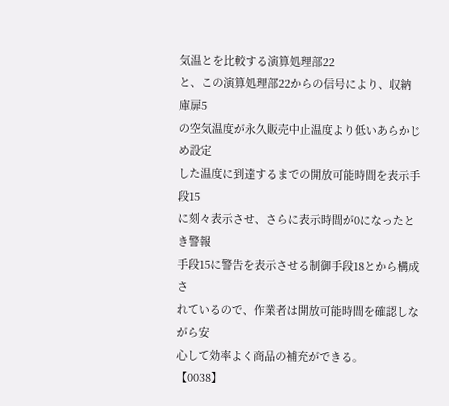気温とを比較する演算処理部22
と、この演算処理部22からの信号により、収納庫扉5
の空気温度が永久販売中止温度より低いあらかじめ設定
した温度に到達するまでの開放可能時間を表示手段15
に刻々表示させ、さらに表示時間が0になったとき警報
手段15に警告を表示させる制御手段18とから構成さ
れているので、作業者は開放可能時間を確認しながら安
心して効率よく商品の補充ができる。
【0038】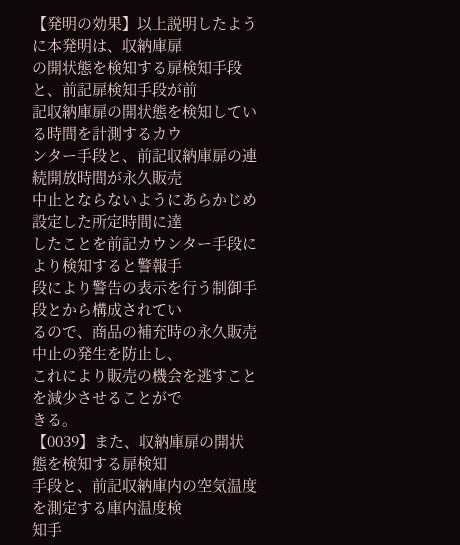【発明の効果】以上説明したように本発明は、収納庫扉
の開状態を検知する扉検知手段と、前記扉検知手段が前
記収納庫扉の開状態を検知している時間を計測するカウ
ンター手段と、前記収納庫扉の連続開放時間が永久販売
中止とならないようにあらかじめ設定した所定時間に達
したことを前記カウンター手段により検知すると警報手
段により警告の表示を行う制御手段とから構成されてい
るので、商品の補充時の永久販売中止の発生を防止し、
これにより販売の機会を逃すことを減少させることがで
きる。
【0039】また、収納庫扉の開状態を検知する扉検知
手段と、前記収納庫内の空気温度を測定する庫内温度検
知手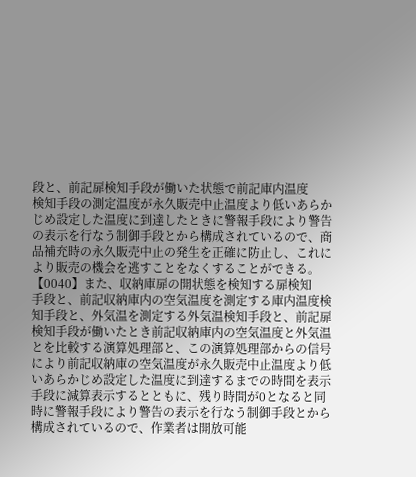段と、前記扉検知手段が働いた状態で前記庫内温度
検知手段の測定温度が永久販売中止温度より低いあらか
じめ設定した温度に到達したときに警報手段により警告
の表示を行なう制御手段とから構成されているので、商
品補充時の永久販売中止の発生を正確に防止し、これに
より販売の機会を逃すことをなくすることができる。
【0040】また、収納庫扉の開状態を検知する扉検知
手段と、前記収納庫内の空気温度を測定する庫内温度検
知手段と、外気温を測定する外気温検知手段と、前記扉
検知手段が働いたとき前記収納庫内の空気温度と外気温
とを比較する演算処理部と、この演算処理部からの信号
により前記収納庫の空気温度が永久販売中止温度より低
いあらかじめ設定した温度に到達するまでの時間を表示
手段に減算表示するとともに、残り時間が0となると同
時に警報手段により警告の表示を行なう制御手段とから
構成されているので、作業者は開放可能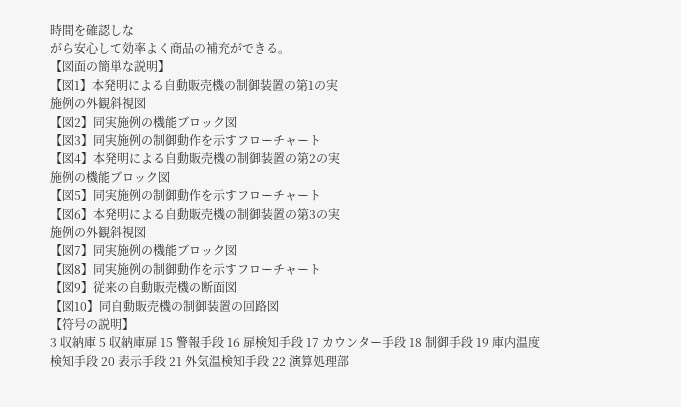時間を確認しな
がら安心して効率よく商品の補充ができる。
【図面の簡単な説明】
【図1】本発明による自動販売機の制御装置の第1の実
施例の外観斜視図
【図2】同実施例の機能ブロック図
【図3】同実施例の制御動作を示すフローチャート
【図4】本発明による自動販売機の制御装置の第2の実
施例の機能ブロック図
【図5】同実施例の制御動作を示すフローチャート
【図6】本発明による自動販売機の制御装置の第3の実
施例の外観斜視図
【図7】同実施例の機能ブロック図
【図8】同実施例の制御動作を示すフローチャート
【図9】従来の自動販売機の断面図
【図10】同自動販売機の制御装置の回路図
【符号の説明】
3 収納庫 5 収納庫扉 15 警報手段 16 扉検知手段 17 カウンター手段 18 制御手段 19 庫内温度検知手段 20 表示手段 21 外気温検知手段 22 演算処理部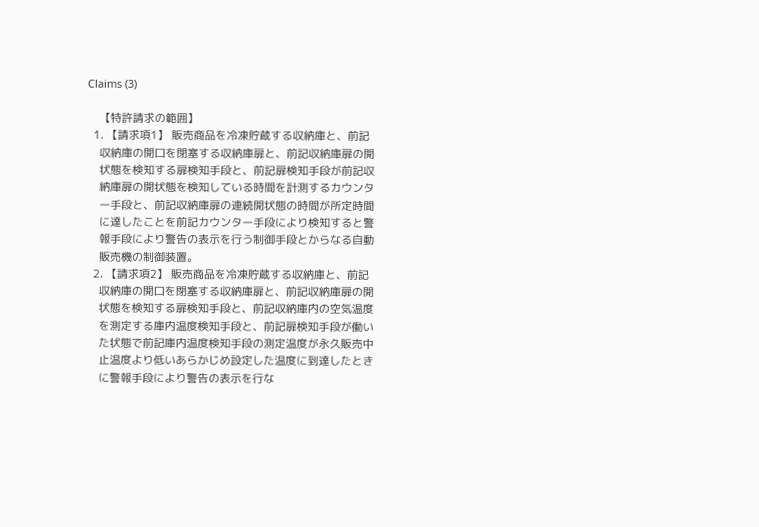Claims (3)

    【特許請求の範囲】
  1. 【請求項1】 販売商品を冷凍貯蔵する収納庫と、前記
    収納庫の開口を閉塞する収納庫扉と、前記収納庫扉の開
    状態を検知する扉検知手段と、前記扉検知手段が前記収
    納庫扉の開状態を検知している時間を計測するカウンタ
    ー手段と、前記収納庫扉の連続開状態の時間が所定時間
    に達したことを前記カウンター手段により検知すると警
    報手段により警告の表示を行う制御手段とからなる自動
    販売機の制御装置。
  2. 【請求項2】 販売商品を冷凍貯蔵する収納庫と、前記
    収納庫の開口を閉塞する収納庫扉と、前記収納庫扉の開
    状態を検知する扉検知手段と、前記収納庫内の空気温度
    を測定する庫内温度検知手段と、前記扉検知手段が働い
    た状態で前記庫内温度検知手段の測定温度が永久販売中
    止温度より低いあらかじめ設定した温度に到達したとき
    に警報手段により警告の表示を行な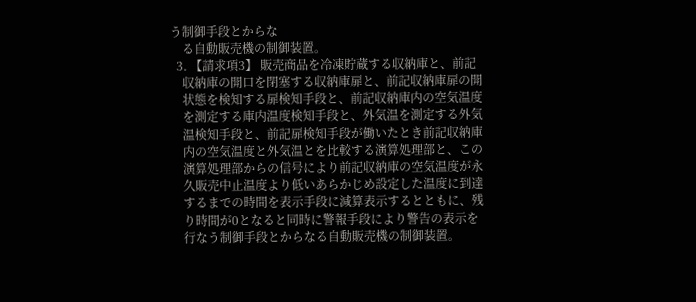う制御手段とからな
    る自動販売機の制御装置。
  3. 【請求項3】 販売商品を冷凍貯蔵する収納庫と、前記
    収納庫の開口を閉塞する収納庫扉と、前記収納庫扉の開
    状態を検知する扉検知手段と、前記収納庫内の空気温度
    を測定する庫内温度検知手段と、外気温を測定する外気
    温検知手段と、前記扉検知手段が働いたとき前記収納庫
    内の空気温度と外気温とを比較する演算処理部と、この
    演算処理部からの信号により前記収納庫の空気温度が永
    久販売中止温度より低いあらかじめ設定した温度に到達
    するまでの時間を表示手段に減算表示するとともに、残
    り時間が0となると同時に警報手段により警告の表示を
    行なう制御手段とからなる自動販売機の制御装置。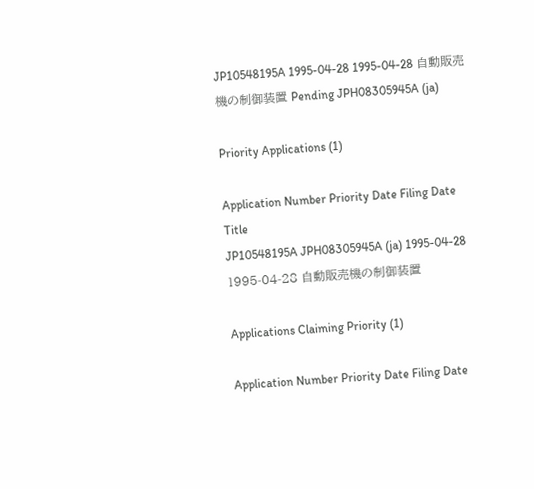JP10548195A 1995-04-28 1995-04-28 自動販売機の制御装置 Pending JPH08305945A (ja)

Priority Applications (1)

Application Number Priority Date Filing Date Title
JP10548195A JPH08305945A (ja) 1995-04-28 1995-04-28 自動販売機の制御装置

Applications Claiming Priority (1)

Application Number Priority Date Filing Date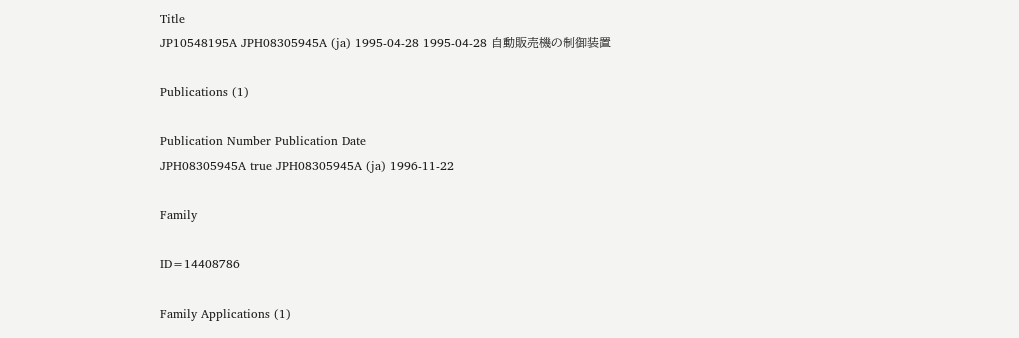Title
JP10548195A JPH08305945A (ja) 1995-04-28 1995-04-28 自動販売機の制御装置

Publications (1)

Publication Number Publication Date
JPH08305945A true JPH08305945A (ja) 1996-11-22

Family

ID=14408786

Family Applications (1)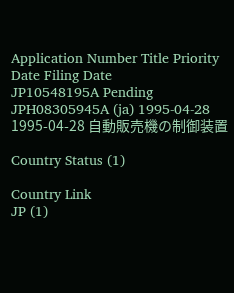Application Number Title Priority Date Filing Date
JP10548195A Pending JPH08305945A (ja) 1995-04-28 1995-04-28 自動販売機の制御装置

Country Status (1)

Country Link
JP (1)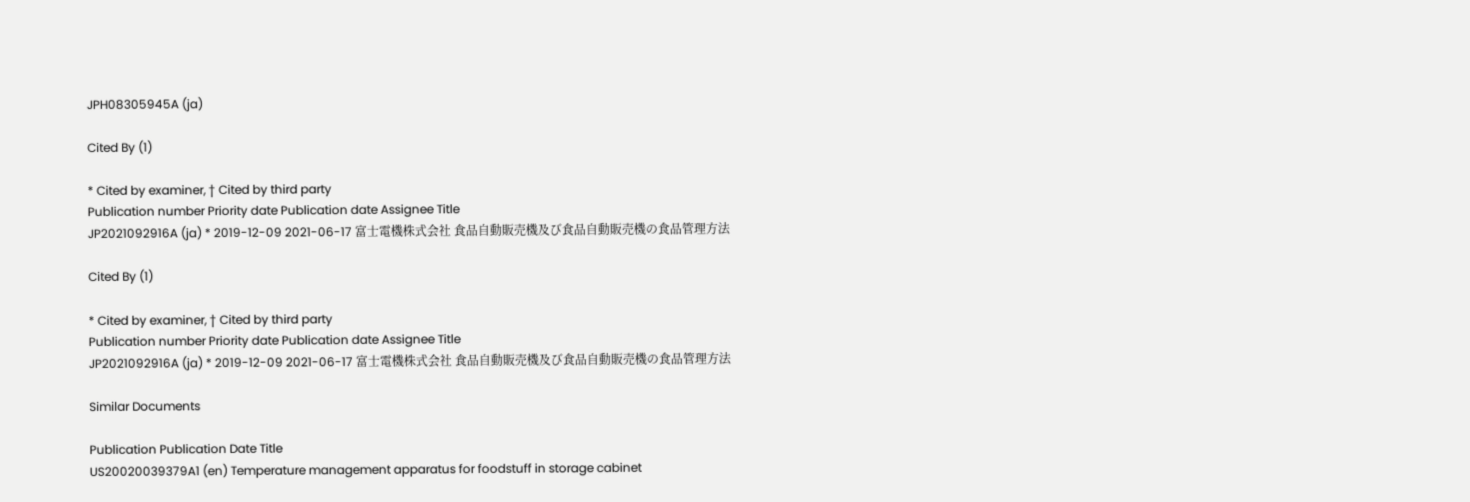JPH08305945A (ja)

Cited By (1)

* Cited by examiner, † Cited by third party
Publication number Priority date Publication date Assignee Title
JP2021092916A (ja) * 2019-12-09 2021-06-17 富士電機株式会社 食品自動販売機及び食品自動販売機の食品管理方法

Cited By (1)

* Cited by examiner, † Cited by third party
Publication number Priority date Publication date Assignee Title
JP2021092916A (ja) * 2019-12-09 2021-06-17 富士電機株式会社 食品自動販売機及び食品自動販売機の食品管理方法

Similar Documents

Publication Publication Date Title
US20020039379A1 (en) Temperature management apparatus for foodstuff in storage cabinet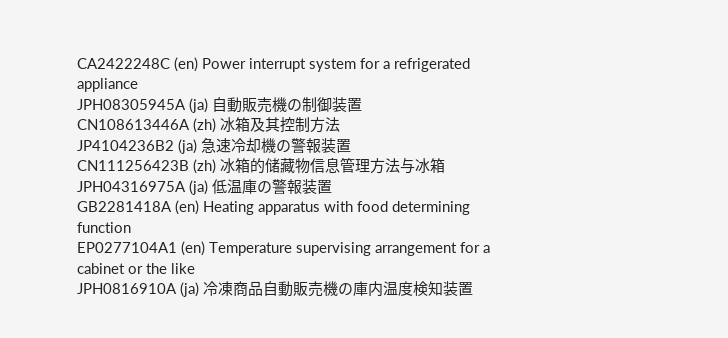CA2422248C (en) Power interrupt system for a refrigerated appliance
JPH08305945A (ja) 自動販売機の制御装置
CN108613446A (zh) 冰箱及其控制方法
JP4104236B2 (ja) 急速冷却機の警報装置
CN111256423B (zh) 冰箱的储藏物信息管理方法与冰箱
JPH04316975A (ja) 低温庫の警報装置
GB2281418A (en) Heating apparatus with food determining function
EP0277104A1 (en) Temperature supervising arrangement for a cabinet or the like
JPH0816910A (ja) 冷凍商品自動販売機の庫内温度検知装置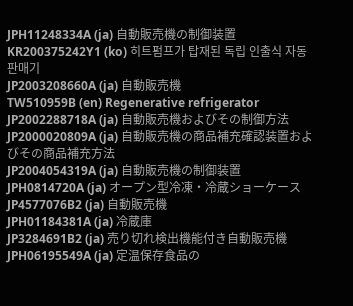JPH11248334A (ja) 自動販売機の制御装置
KR200375242Y1 (ko) 히트펌프가 탑재된 독립 인출식 자동판매기
JP2003208660A (ja) 自動販売機
TW510959B (en) Regenerative refrigerator
JP2002288718A (ja) 自動販売機およびその制御方法
JP2000020809A (ja) 自動販売機の商品補充確認装置およびその商品補充方法
JP2004054319A (ja) 自動販売機の制御装置
JPH0814720A (ja) オープン型冷凍・冷蔵ショーケース
JP4577076B2 (ja) 自動販売機
JPH01184381A (ja) 冷蔵庫
JP3284691B2 (ja) 売り切れ検出機能付き自動販売機
JPH06195549A (ja) 定温保存食品の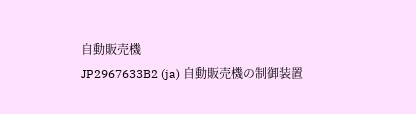自動販売機
JP2967633B2 (ja) 自動販売機の制御装置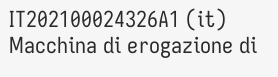IT202100024326A1 (it) Macchina di erogazione di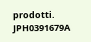prodotti.
JPH0391679A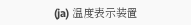(ja) 温度表示装置